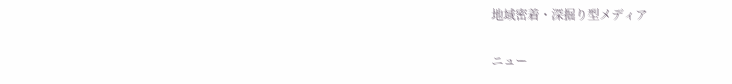地域密着・深掘り型メディア

ニュー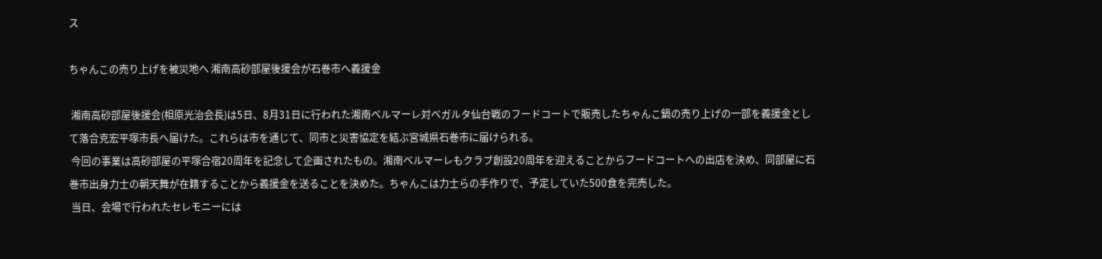ス

ちゃんこの売り上げを被災地へ 湘南高砂部屋後援会が石巻市へ義援金

 湘南高砂部屋後援会(相原光治会長)は5日、8月31日に行われた湘南ベルマーレ対ベガルタ仙台戦のフードコートで販売したちゃんこ鍋の売り上げの一部を義援金として落合克宏平塚市長へ届けた。これらは市を通じて、同市と災害協定を結ぶ宮城県石巻市に届けられる。
 今回の事業は高砂部屋の平塚合宿20周年を記念して企画されたもの。湘南ベルマーレもクラブ創設20周年を迎えることからフードコートへの出店を決め、同部屋に石巻市出身力士の朝天舞が在籍することから義援金を送ることを決めた。ちゃんこは力士らの手作りで、予定していた500食を完売した。
 当日、会場で行われたセレモニーには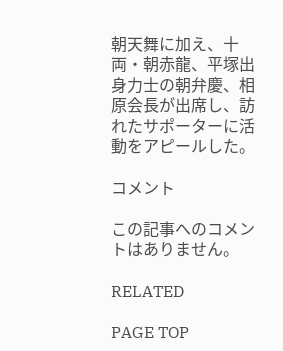朝天舞に加え、十両・朝赤龍、平塚出身力士の朝弁慶、相原会長が出席し、訪れたサポーターに活動をアピールした。

コメント

この記事へのコメントはありません。

RELATED

PAGE TOP